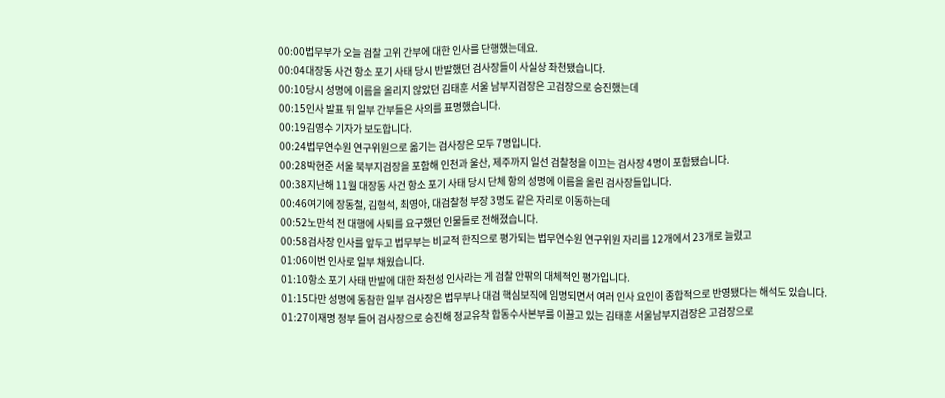00:00법무부가 오늘 검찰 고위 간부에 대한 인사를 단행했는데요.
00:04대장동 사건 항소 포기 사태 당시 반발했던 검사장들이 사실상 좌천됐습니다.
00:10당시 성명에 이름을 올리지 않았던 김태훈 서울 남부지검장은 고검장으로 승진했는데
00:15인사 발표 뒤 일부 간부들은 사의를 표명했습니다.
00:19김영수 기자가 보도합니다.
00:24법무연수원 연구위원으로 옮기는 검사장은 모두 7명입니다.
00:28박현준 서울 북부지검장을 포함해 인천과 울산, 제주까지 일선 검찰청을 이끄는 검사장 4명이 포함됐습니다.
00:38지난해 11월 대장동 사건 항소 포기 사태 당시 단체 항의 성명에 이름을 올린 검사장들입니다.
00:46여기에 장동철, 김형석, 최영아, 대검찰청 부장 3명도 같은 자리로 이동하는데
00:52노만석 전 대행에 사퇴를 요구했던 인물들로 전해졌습니다.
00:58검사장 인사를 앞두고 법무부는 비교적 한직으로 평가되는 법무연수원 연구위원 자리를 12개에서 23개로 늘렸고
01:06이번 인사로 일부 채웠습니다.
01:10항소 포기 사태 반발에 대한 좌천성 인사라는 게 검찰 안팎의 대체적인 평가입니다.
01:15다만 성명에 동참한 일부 검사장은 법무부나 대검 핵심보직에 임명되면서 여러 인사 요인이 종합적으로 반영됐다는 해석도 있습니다.
01:27이재명 정부 들어 검사장으로 승진해 정교유착 합동수사본부를 이끌고 있는 김태훈 서울남부지검장은 고검장으로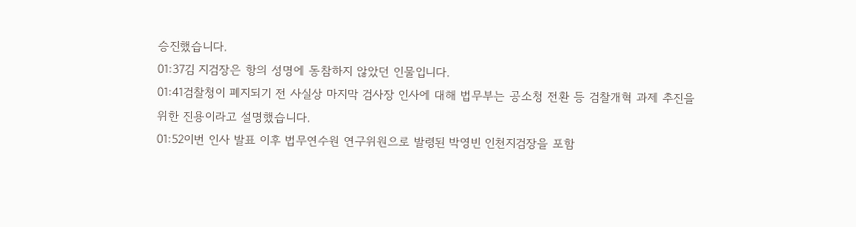승진했습니다.
01:37김 지검장은 항의 성명에 동참하지 않았던 인물입니다.
01:41검찰청이 폐지되기 전 사실상 마지막 검사장 인사에 대해 법무부는 공소청 전환 등 검찰개혁 과제 추진을 위한 진용이라고 설명했습니다.
01:52이번 인사 발표 이후 법무연수원 연구위원으로 발령된 박영빈 인천지검장을 포함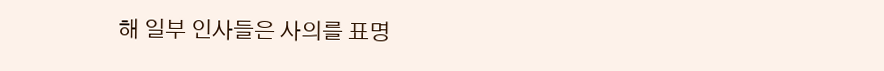해 일부 인사들은 사의를 표명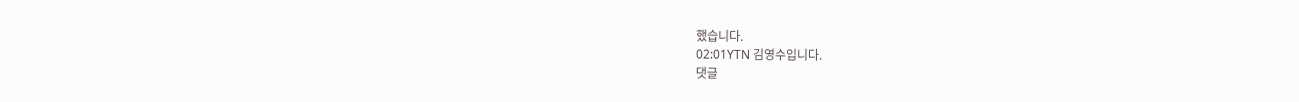했습니다.
02:01YTN 김영수입니다.
댓글